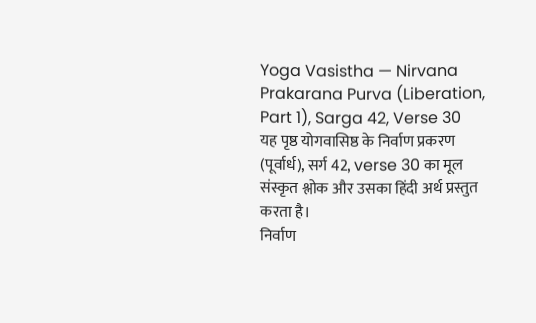Yoga Vasistha — Nirvana Prakarana Purva (Liberation, Part 1), Sarga 42, Verse 30
यह पृष्ठ योगवासिष्ठ के निर्वाण प्रकरण (पूर्वार्ध), सर्ग 42, verse 30 का मूल संस्कृत श्लोक और उसका हिंदी अर्थ प्रस्तुत करता है।
निर्वाण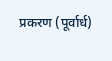प्रकरण (पूर्वार्ध)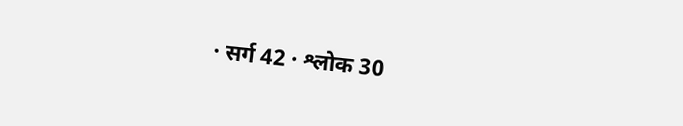· सर्ग 42 · श्लोक 30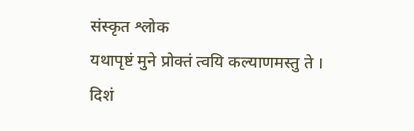संस्कृत श्लोक
यथापृष्टं मुने प्रोक्तं त्वयि कल्याणमस्तु ते ।
दिशं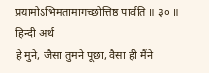प्रयामोऽभिमतामागच्छोत्तिष्ठ पार्वति ॥ ३० ॥
हिन्दी अर्थ
हे मुने, जैसा तुमने पूछा, वैसा ही मैंने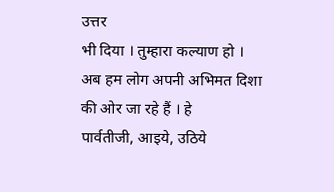उत्तर
भी दिया । तुम्हारा कल्याण हो । अब हम लोग अपनी अभिमत दिशा की ओर जा रहे हैं । हे
पार्वतीजी, आइये, उठिये